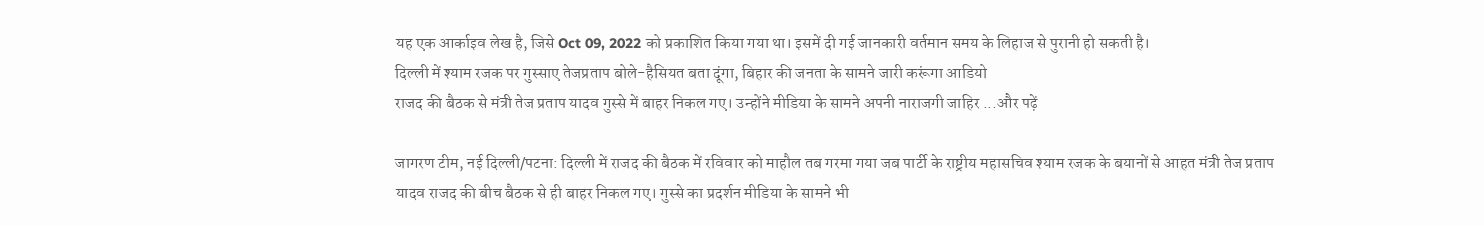यह एक आर्काइव लेख है, जिसे Oct 09, 2022 को प्रकाशित किया गया था। इसमें दी गई जानकारी वर्तमान समय के लिहाज से पुरानी हो सकती है।
दिल्ली में श्याम रजक पर गुस्साए तेजप्रताप बोले-हैसियत बता दूंगा, बिहार की जनता के सामने जारी करूंगा आडियो
राजद की बैठक से मंत्री तेज प्रताप यादव गुस्से में बाहर निकल गए। उन्होंने मीडिया के सामने अपनी नाराजगी जाहिर ...और पढ़ें

जागरण टीम, नई दिल्ली/पटना: दिल्ली में राजद की बैठक में रविवार को माहौल तब गरमा गया जब पार्टी के राष्ट्रीय महासचिव श्याम रजक के बयानों से आहत मंत्री तेज प्रताप यादव राजद की बीच बैठक से ही बाहर निकल गए। गुस्से का प्रदर्शन मीडिया के सामने भी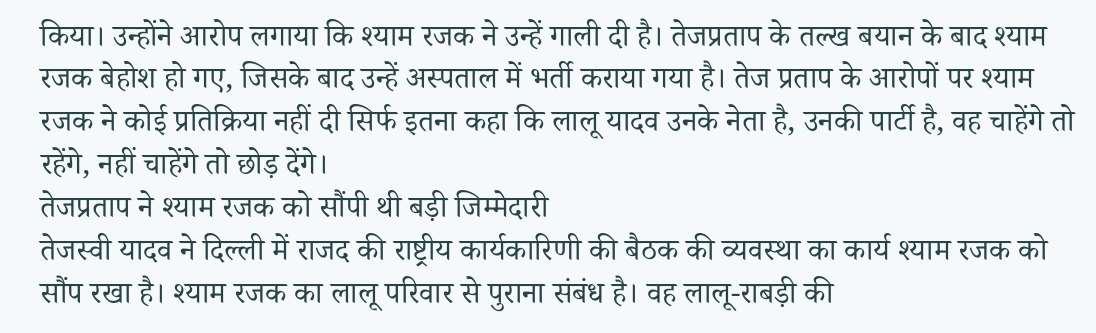किया। उन्होंने आरोप लगाया कि श्याम रजक ने उन्हें गाली दी है। तेजप्रताप के तल्ख बयान के बाद श्याम रजक बेहोश हो गए, जिसके बाद उन्हें अस्पताल में भर्ती कराया गया है। तेज प्रताप के आरोपों पर श्याम रजक ने कोई प्रतिक्रिया नहीं दी सिर्फ इतना कहा कि लालू यादव उनके नेता है, उनकी पार्टी है, वह चाहेंगे तो रहेंगे, नहीं चाहेंगे तो छोड़ देंगे।
तेजप्रताप ने श्याम रजक को सौंपी थी बड़ी जिम्मेदारी
तेजस्वी यादव ने दिल्ली में राजद की राष्ट्रीय कार्यकारिणी की बैठक की व्यवस्था का कार्य श्याम रजक को सौंप रखा है। श्याम रजक का लालू परिवार से पुराना संबंध है। वह लालू-राबड़ी की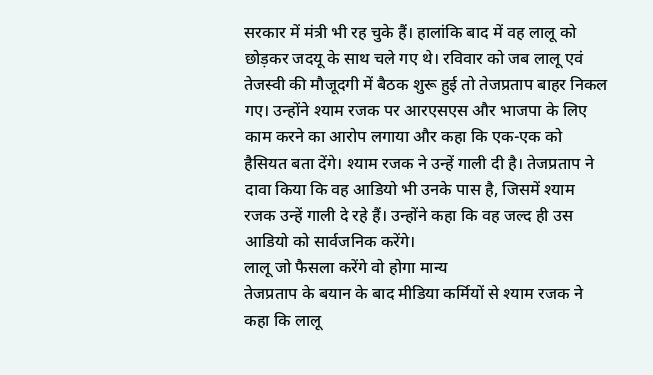सरकार में मंत्री भी रह चुके हैं। हालांकि बाद में वह लालू को छोड़कर जदयू के साथ चले गए थे। रविवार को जब लालू एवं तेजस्वी की मौजूदगी में बैठक शुरू हुई तो तेजप्रताप बाहर निकल गए। उन्होंने श्याम रजक पर आरएसएस और भाजपा के लिए काम करने का आरोप लगाया और कहा कि एक-एक को हैसियत बता देंगे। श्याम रजक ने उन्हें गाली दी है। तेजप्रताप ने दावा किया कि वह आडियो भी उनके पास है, जिसमें श्याम रजक उन्हें गाली दे रहे हैं। उन्होंने कहा कि वह जल्द ही उस आडियो को सार्वजनिक करेंगे।
लालू जो फैसला करेंगे वो होगा मान्य
तेजप्रताप के बयान के बाद मीडिया कर्मियों से श्याम रजक ने कहा कि लालू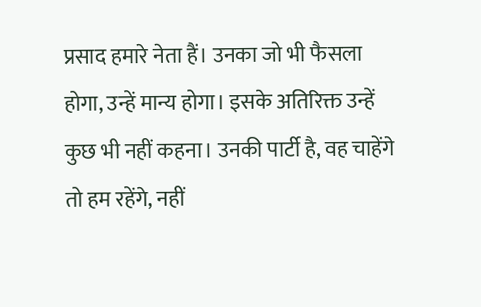प्रसाद हमारे नेता हैं। उनका जो भी फैसला होगा, उन्हें मान्य होगा। इसके अतिरिक्त उन्हें कुछ भी नहीं कहना। उनकी पार्टी है, वह चाहेंगे तो हम रहेंगे, नहीं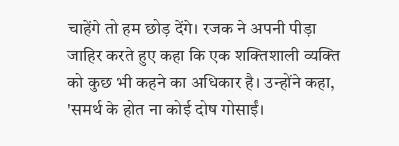चाहेंगे तो हम छोड़ देंगे। रजक ने अपनी पीड़ा जाहिर करते हुए कहा कि एक शक्तिशाली व्यक्ति को कुछ भी कहने का अधिकार है। उन्होंने कहा, 'समर्थ के होत ना कोई दोष गोसाईं।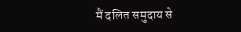मैं दलित समुदाय से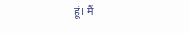हूं। मैं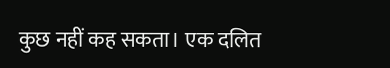कुछ नहीं कह सकता। एक दलित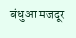बंधुआ मजदूर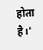होता है।'